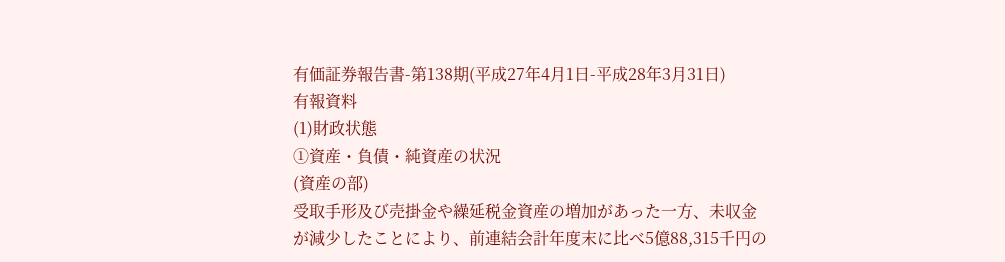有価証券報告書-第138期(平成27年4月1日-平成28年3月31日)
有報資料
(1)財政状態
①資産・負債・純資産の状況
(資産の部)
受取手形及び売掛金や繰延税金資産の増加があった一方、未収金が減少したことにより、前連結会計年度末に比べ5億88,315千円の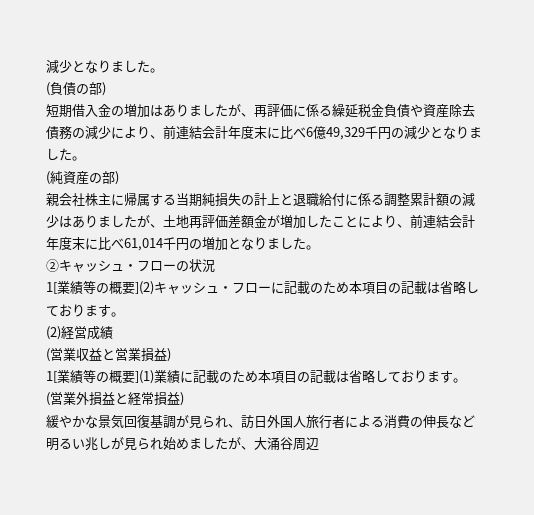減少となりました。
(負債の部)
短期借入金の増加はありましたが、再評価に係る繰延税金負債や資産除去債務の減少により、前連結会計年度末に比べ6億49,329千円の減少となりました。
(純資産の部)
親会社株主に帰属する当期純損失の計上と退職給付に係る調整累計額の減少はありましたが、土地再評価差額金が増加したことにより、前連結会計年度末に比べ61,014千円の増加となりました。
②キャッシュ・フローの状況
1[業績等の概要](2)キャッシュ・フローに記載のため本項目の記載は省略しております。
(2)経営成績
(営業収益と営業損益)
1[業績等の概要](1)業績に記載のため本項目の記載は省略しております。
(営業外損益と経常損益)
緩やかな景気回復基調が見られ、訪日外国人旅行者による消費の伸長など明るい兆しが見られ始めましたが、大涌谷周辺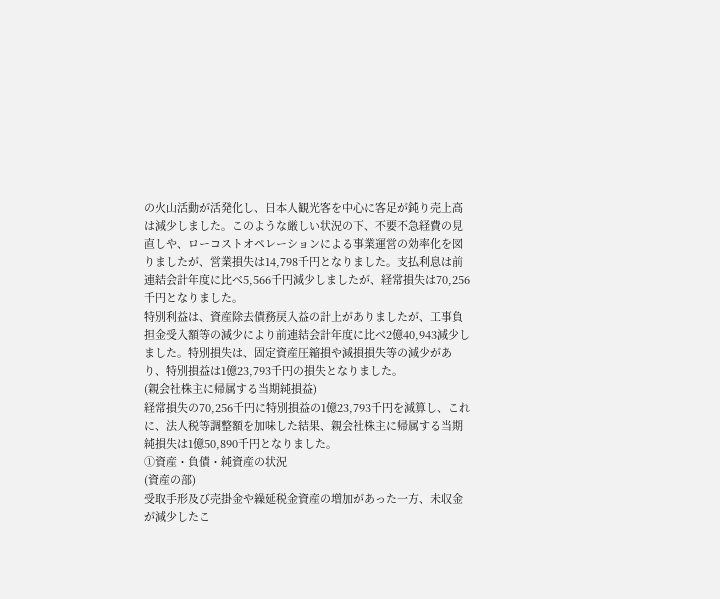の火山活動が活発化し、日本人観光客を中心に客足が鈍り売上高は減少しました。このような厳しい状況の下、不要不急経費の見直しや、ローコストオペレーションによる事業運営の効率化を図りましたが、営業損失は14,798千円となりました。支払利息は前連結会計年度に比べ5,566千円減少しましたが、経常損失は70,256千円となりました。
特別利益は、資産除去債務戻入益の計上がありましたが、工事負担金受入額等の減少により前連結会計年度に比べ2億40,943減少しました。特別損失は、固定資産圧縮損や減損損失等の減少があり、特別損益は1億23,793千円の損失となりました。
(親会社株主に帰属する当期純損益)
経常損失の70,256千円に特別損益の1億23,793千円を減算し、これに、法人税等調整額を加味した結果、親会社株主に帰属する当期純損失は1億50,890千円となりました。
①資産・負債・純資産の状況
(資産の部)
受取手形及び売掛金や繰延税金資産の増加があった一方、未収金が減少したこ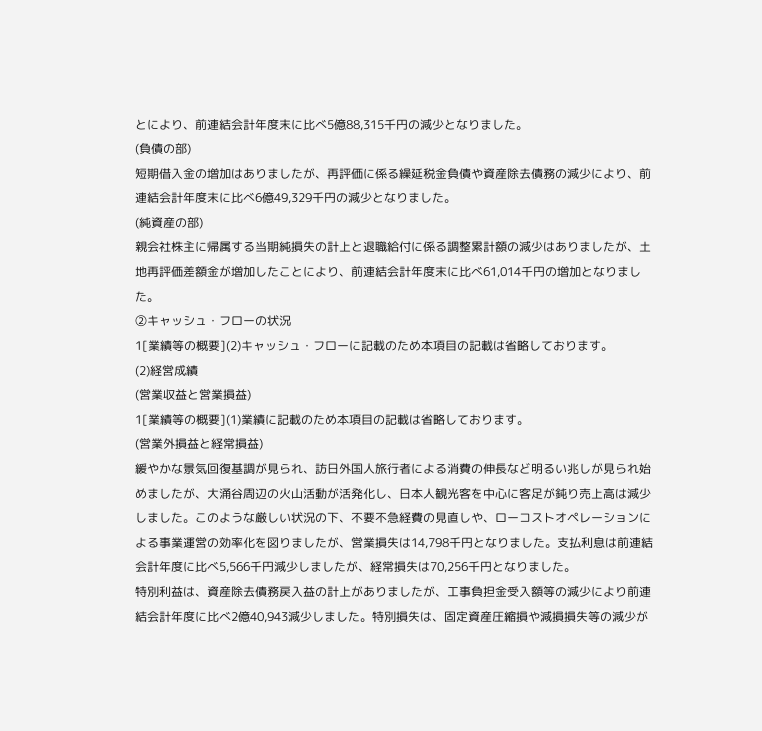とにより、前連結会計年度末に比べ5億88,315千円の減少となりました。
(負債の部)
短期借入金の増加はありましたが、再評価に係る繰延税金負債や資産除去債務の減少により、前連結会計年度末に比べ6億49,329千円の減少となりました。
(純資産の部)
親会社株主に帰属する当期純損失の計上と退職給付に係る調整累計額の減少はありましたが、土地再評価差額金が増加したことにより、前連結会計年度末に比べ61,014千円の増加となりました。
②キャッシュ・フローの状況
1[業績等の概要](2)キャッシュ・フローに記載のため本項目の記載は省略しております。
(2)経営成績
(営業収益と営業損益)
1[業績等の概要](1)業績に記載のため本項目の記載は省略しております。
(営業外損益と経常損益)
緩やかな景気回復基調が見られ、訪日外国人旅行者による消費の伸長など明るい兆しが見られ始めましたが、大涌谷周辺の火山活動が活発化し、日本人観光客を中心に客足が鈍り売上高は減少しました。このような厳しい状況の下、不要不急経費の見直しや、ローコストオペレーションによる事業運営の効率化を図りましたが、営業損失は14,798千円となりました。支払利息は前連結会計年度に比べ5,566千円減少しましたが、経常損失は70,256千円となりました。
特別利益は、資産除去債務戻入益の計上がありましたが、工事負担金受入額等の減少により前連結会計年度に比べ2億40,943減少しました。特別損失は、固定資産圧縮損や減損損失等の減少が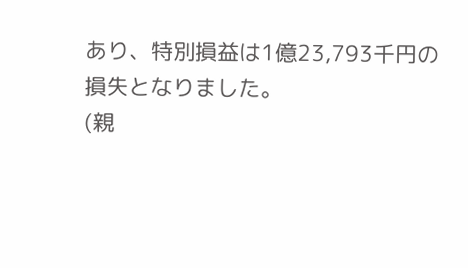あり、特別損益は1億23,793千円の損失となりました。
(親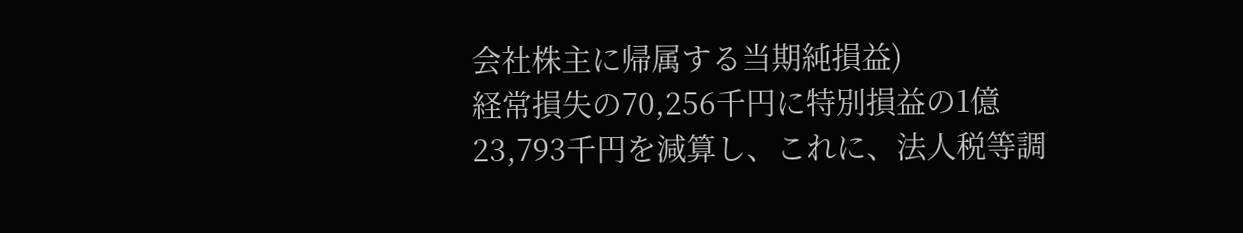会社株主に帰属する当期純損益)
経常損失の70,256千円に特別損益の1億23,793千円を減算し、これに、法人税等調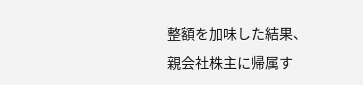整額を加味した結果、親会社株主に帰属す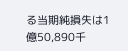る当期純損失は1億50,890千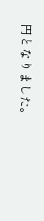円となりました。